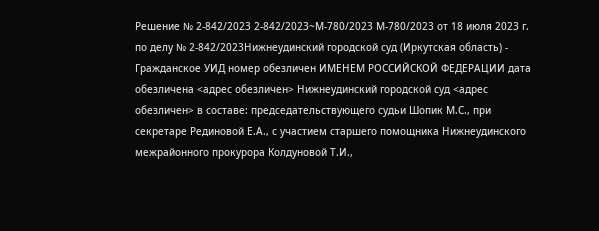Решение № 2-842/2023 2-842/2023~М-780/2023 М-780/2023 от 18 июля 2023 г. по делу № 2-842/2023Нижнеудинский городской суд (Иркутская область) - Гражданское УИД номер обезличен ИМЕНЕМ РОССИЙСКОЙ ФЕДЕРАЦИИ дата обезличена <адрес обезличен> Нижнеудинский городской суд <адрес обезличен> в составе: председательствующего судьи Шопик М.С., при секретаре Рединовой Е.А., с участием старшего помощника Нижнеудинского межрайонного прокурора Колдуновой Т.И.,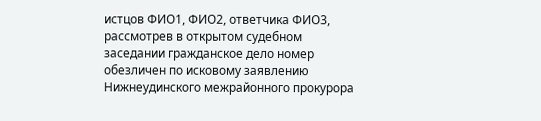истцов ФИО1, ФИО2, ответчика ФИО3, рассмотрев в открытом судебном заседании гражданское дело номер обезличен по исковому заявлению Нижнеудинского межрайонного прокурора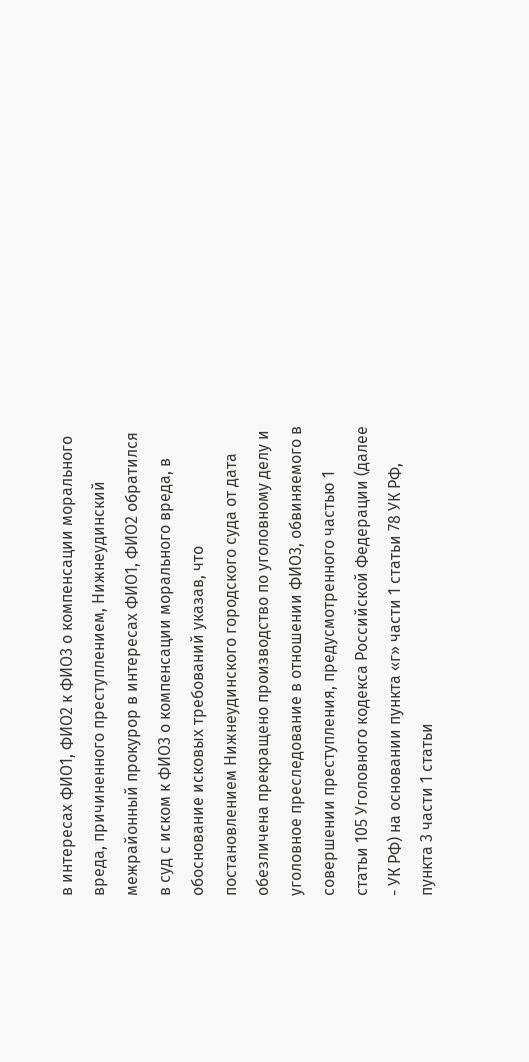в интересах ФИО1, ФИО2 к ФИО3 о компенсации морального вреда, причиненного преступлением, Нижнеудинский межрайонный прокурор в интересах ФИО1, ФИО2 обратился в суд с иском к ФИО3 о компенсации морального вреда, в обоснование исковых требований указав, что постановлением Нижнеудинского городского суда от дата обезличена прекращено производство по уголовному делу и уголовное преследование в отношении ФИО3, обвиняемого в совершении преступления, предусмотренного частью 1 статьи 105 Уголовного кодекса Российской Федерации (далее - УК РФ) на основании пункта «г» части 1 статьи 78 УК РФ, пункта 3 части 1 статьи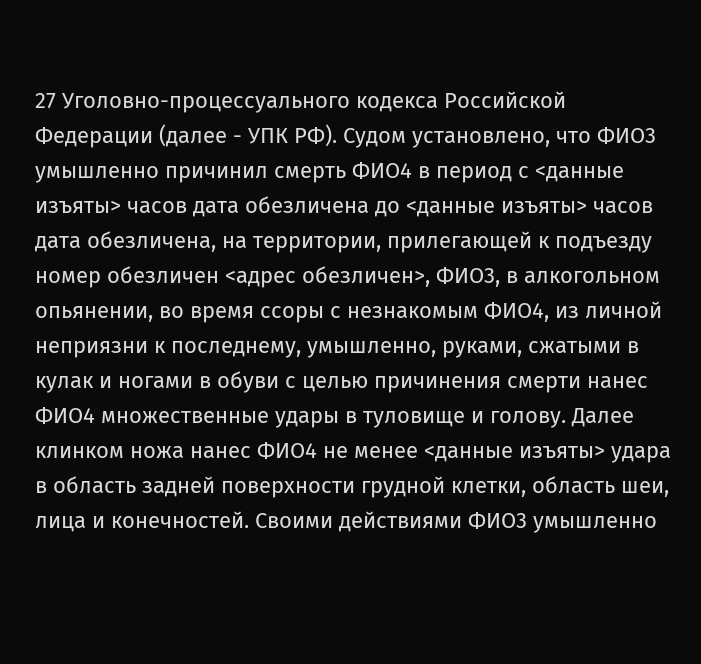27 Уголовно-процессуального кодекса Российской Федерации (далее - УПК РФ). Судом установлено, что ФИО3 умышленно причинил смерть ФИО4 в период с <данные изъяты> часов дата обезличена до <данные изъяты> часов дата обезличена, на территории, прилегающей к подъезду номер обезличен <адрес обезличен>, ФИО3, в алкогольном опьянении, во время ссоры с незнакомым ФИО4, из личной неприязни к последнему, умышленно, руками, сжатыми в кулак и ногами в обуви с целью причинения смерти нанес ФИО4 множественные удары в туловище и голову. Далее клинком ножа нанес ФИО4 не менее <данные изъяты> удара в область задней поверхности грудной клетки, область шеи, лица и конечностей. Своими действиями ФИО3 умышленно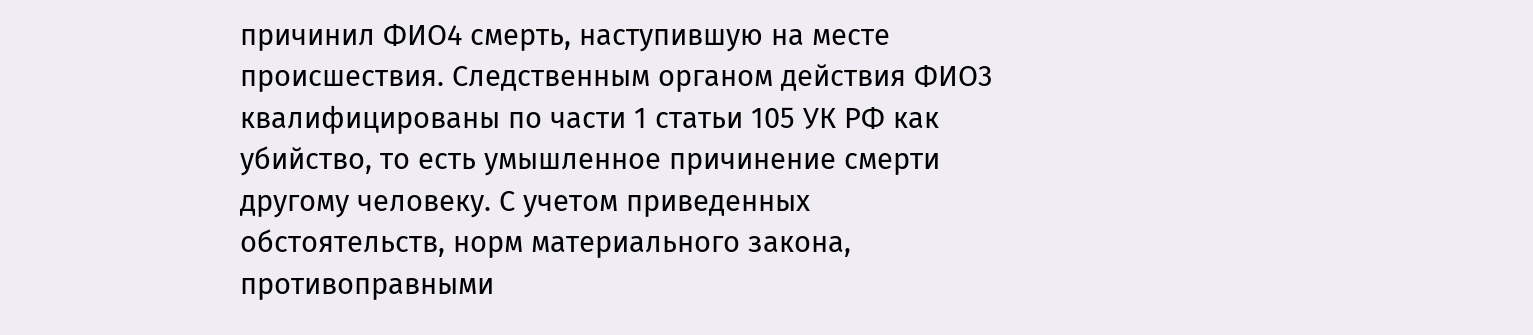причинил ФИО4 смерть, наступившую на месте происшествия. Следственным органом действия ФИО3 квалифицированы по части 1 статьи 105 УК РФ как убийство, то есть умышленное причинение смерти другому человеку. С учетом приведенных обстоятельств, норм материального закона, противоправными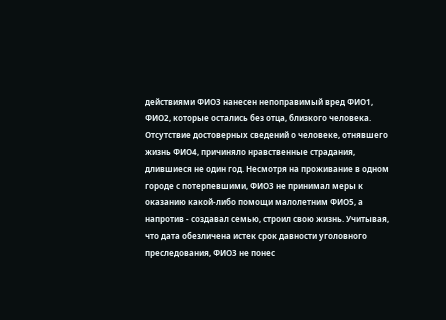действиями ФИО3 нанесен непоправимый вред ФИО1, ФИО2, которые остались без отца, близкого человека. Отсутствие достоверных сведений о человеке, отнявшего жизнь ФИО4, причиняло нравственные страдания, длившиеся не один год. Несмотря на проживание в одном городе с потерпевшими, ФИО3 не принимал меры к оказанию какой-либо помощи малолетним ФИО5, а напротив - создавал семью, строил свою жизнь. Учитывая, что дата обезличена истек срок давности уголовного преследования, ФИО3 не понес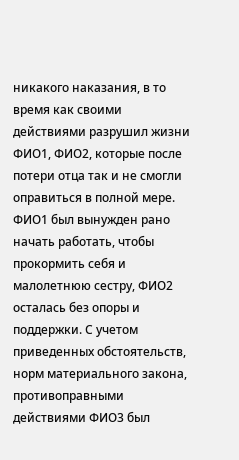никакого наказания, в то время как своими действиями разрушил жизни ФИО1, ФИО2, которые после потери отца так и не смогли оправиться в полной мере. ФИО1 был вынужден рано начать работать, чтобы прокормить себя и малолетнюю сестру, ФИО2 осталась без опоры и поддержки. С учетом приведенных обстоятельств, норм материального закона, противоправными действиями ФИО3 был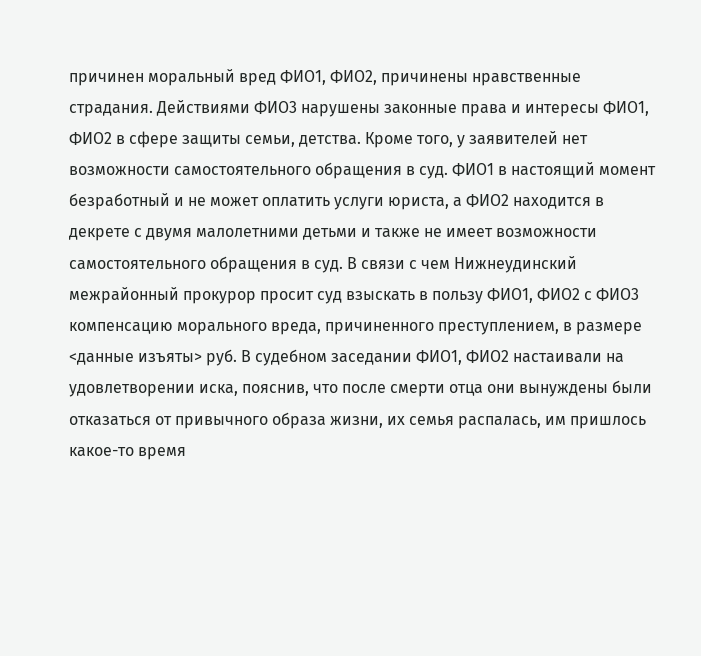причинен моральный вред ФИО1, ФИО2, причинены нравственные страдания. Действиями ФИО3 нарушены законные права и интересы ФИО1, ФИО2 в сфере защиты семьи, детства. Кроме того, у заявителей нет возможности самостоятельного обращения в суд. ФИО1 в настоящий момент безработный и не может оплатить услуги юриста, а ФИО2 находится в декрете с двумя малолетними детьми и также не имеет возможности самостоятельного обращения в суд. В связи с чем Нижнеудинский межрайонный прокурор просит суд взыскать в пользу ФИО1, ФИО2 с ФИО3 компенсацию морального вреда, причиненного преступлением, в размере <данные изъяты> руб. В судебном заседании ФИО1, ФИО2 настаивали на удовлетворении иска, пояснив, что после смерти отца они вынуждены были отказаться от привычного образа жизни, их семья распалась, им пришлось какое-то время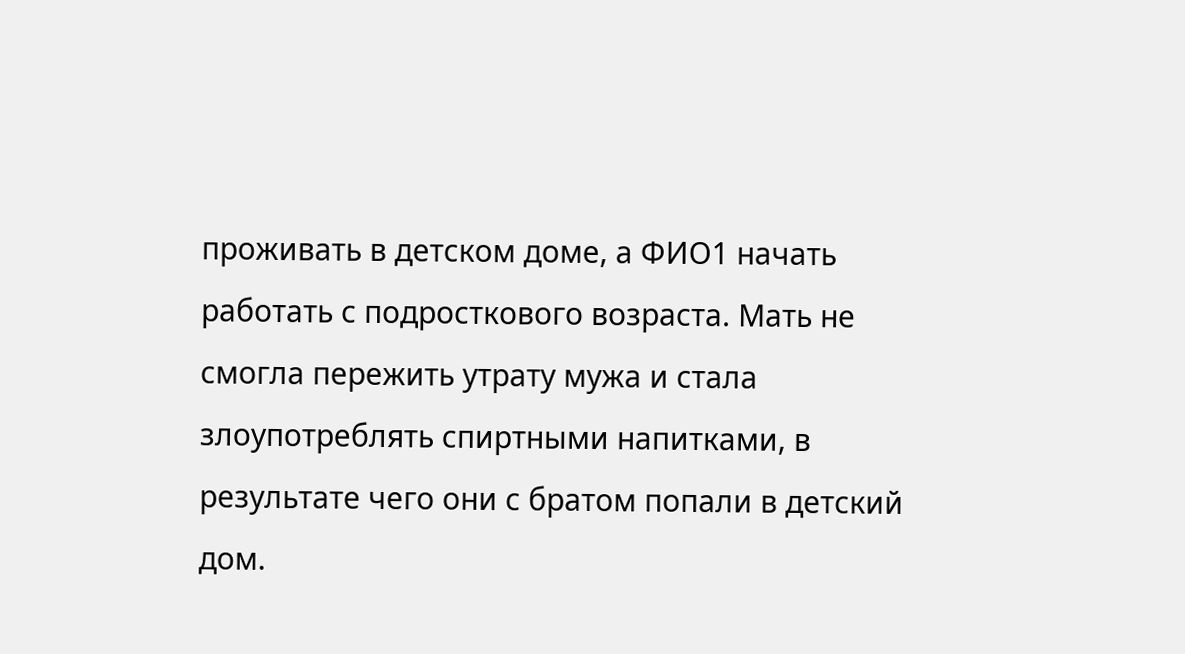проживать в детском доме, а ФИО1 начать работать с подросткового возраста. Мать не смогла пережить утрату мужа и стала злоупотреблять спиртными напитками, в результате чего они с братом попали в детский дом.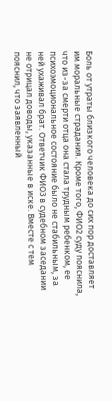Боль от утраты близкого человека до сих пор доставляет им моральные страдания. Кроме того, ФИО2 суду пояснила, что из-за смерти отца она стала трудным ребенком, ее психоэмоциональное состояние было не стабильным, за ней ухаживал брат. Ответчик ФИО3 в судебном заседании не отрицал доводы, указанные в иске. Вместе с тем пояснил, что заявленный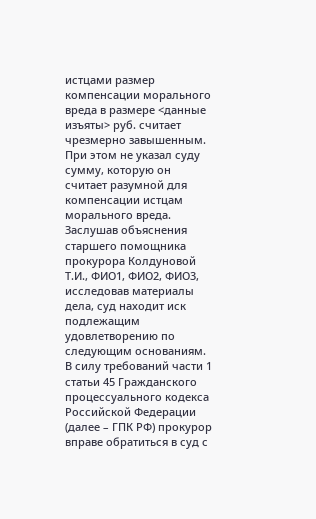истцами размер компенсации морального вреда в размере <данные изъяты> руб. считает чрезмерно завышенным. При этом не указал суду сумму, которую он считает разумной для компенсации истцам морального вреда. Заслушав объяснения старшего помощника прокурора Колдуновой Т.И., ФИО1, ФИО2, ФИО3, исследовав материалы дела, суд находит иск подлежащим удовлетворению по следующим основаниям. В силу требований части 1 статьи 45 Гражданского процессуального кодекса Российской Федерации (далее – ГПК РФ) прокурор вправе обратиться в суд с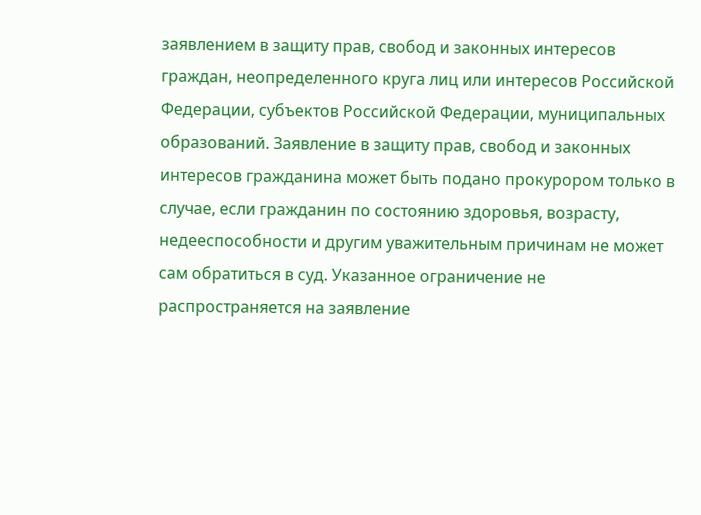заявлением в защиту прав, свобод и законных интересов граждан, неопределенного круга лиц или интересов Российской Федерации, субъектов Российской Федерации, муниципальных образований. Заявление в защиту прав, свобод и законных интересов гражданина может быть подано прокурором только в случае, если гражданин по состоянию здоровья, возрасту, недееспособности и другим уважительным причинам не может сам обратиться в суд. Указанное ограничение не распространяется на заявление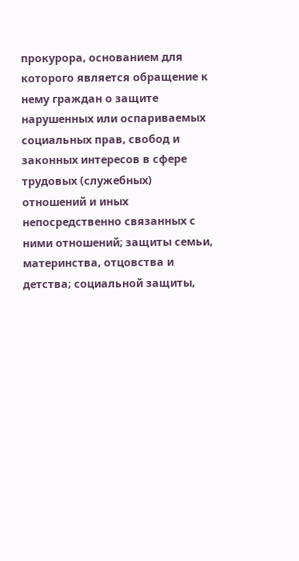прокурора, основанием для которого является обращение к нему граждан о защите нарушенных или оспариваемых социальных прав, свобод и законных интересов в сфере трудовых (служебных) отношений и иных непосредственно связанных с ними отношений; защиты семьи, материнства, отцовства и детства; социальной защиты,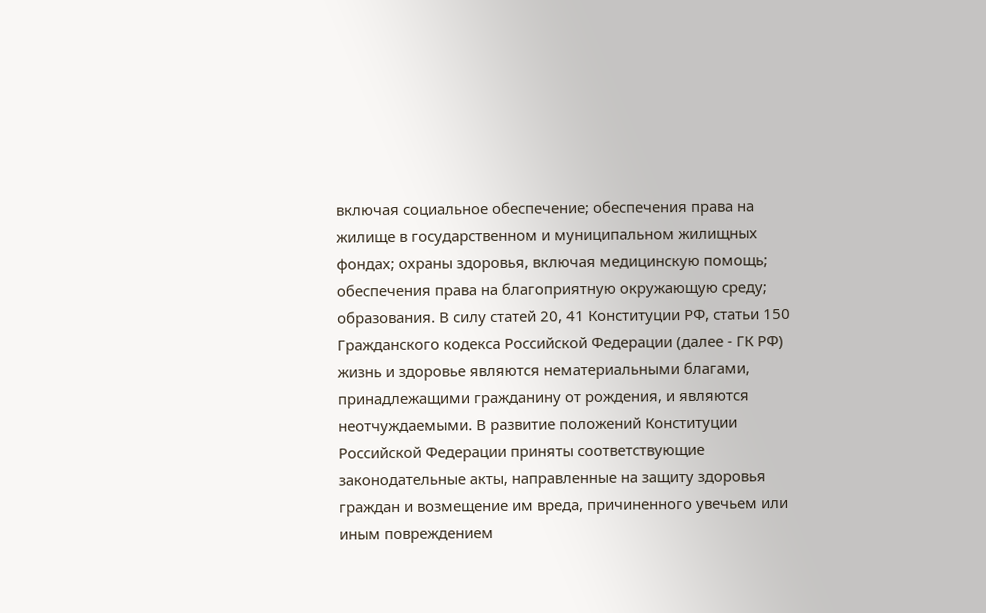включая социальное обеспечение; обеспечения права на жилище в государственном и муниципальном жилищных фондах; охраны здоровья, включая медицинскую помощь; обеспечения права на благоприятную окружающую среду; образования. В силу статей 20, 41 Конституции РФ, статьи 150 Гражданского кодекса Российской Федерации (далее - ГК РФ) жизнь и здоровье являются нематериальными благами, принадлежащими гражданину от рождения, и являются неотчуждаемыми. В развитие положений Конституции Российской Федерации приняты соответствующие законодательные акты, направленные на защиту здоровья граждан и возмещение им вреда, причиненного увечьем или иным повреждением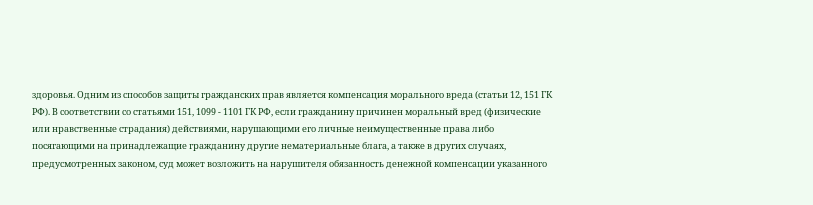здоровья. Одним из способов защиты гражданских прав является компенсация морального вреда (статьи 12, 151 ГК РФ). В соответствии со статьями 151, 1099 - 1101 ГК РФ, если гражданину причинен моральный вред (физические или нравственные страдания) действиями, нарушающими его личные неимущественные права либо посягающими на принадлежащие гражданину другие нематериальные блага, а также в других случаях, предусмотренных законом, суд может возложить на нарушителя обязанность денежной компенсации указанного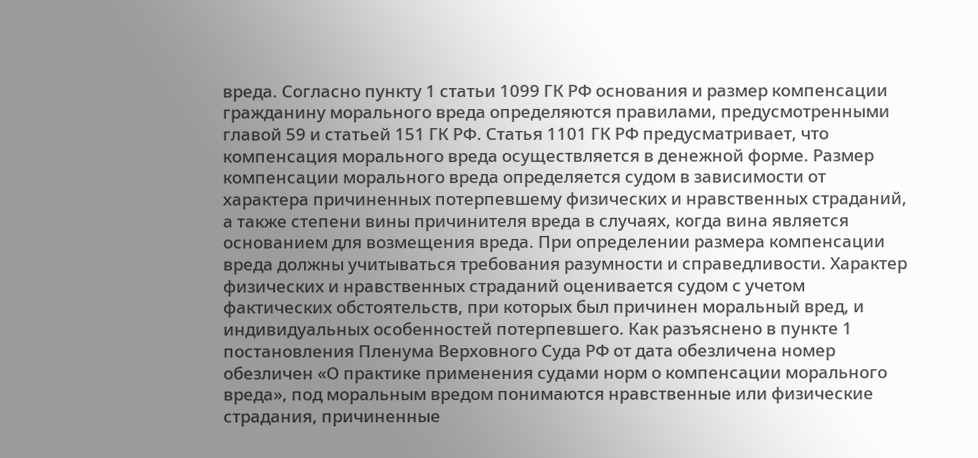вреда. Согласно пункту 1 статьи 1099 ГК РФ основания и размер компенсации гражданину морального вреда определяются правилами, предусмотренными главой 59 и статьей 151 ГК РФ. Статья 1101 ГК РФ предусматривает, что компенсация морального вреда осуществляется в денежной форме. Размер компенсации морального вреда определяется судом в зависимости от характера причиненных потерпевшему физических и нравственных страданий, а также степени вины причинителя вреда в случаях, когда вина является основанием для возмещения вреда. При определении размера компенсации вреда должны учитываться требования разумности и справедливости. Характер физических и нравственных страданий оценивается судом с учетом фактических обстоятельств, при которых был причинен моральный вред, и индивидуальных особенностей потерпевшего. Как разъяснено в пункте 1 постановления Пленума Верховного Суда РФ от дата обезличена номер обезличен «О практике применения судами норм о компенсации морального вреда», под моральным вредом понимаются нравственные или физические страдания, причиненные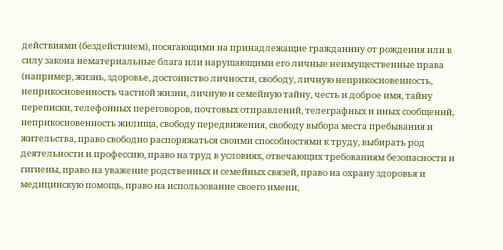действиями (бездействием), посягающими на принадлежащие гражданину от рождения или в силу закона нематериальные блага или нарушающими его личные неимущественные права (например, жизнь, здоровье, достоинство личности, свободу, личную неприкосновенность, неприкосновенность частной жизни, личную и семейную тайну, честь и доброе имя, тайну переписки, телефонных переговоров, почтовых отправлений, телеграфных и иных сообщений, неприкосновенность жилища, свободу передвижения, свободу выбора места пребывания и жительства, право свободно распоряжаться своими способностями к труду, выбирать род деятельности и профессию, право на труд в условиях, отвечающих требованиям безопасности и гигиены, право на уважение родственных и семейных связей, право на охрану здоровья и медицинскую помощь, право на использование своего имени,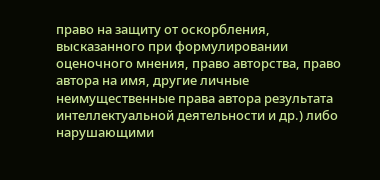право на защиту от оскорбления, высказанного при формулировании оценочного мнения, право авторства, право автора на имя, другие личные неимущественные права автора результата интеллектуальной деятельности и др.) либо нарушающими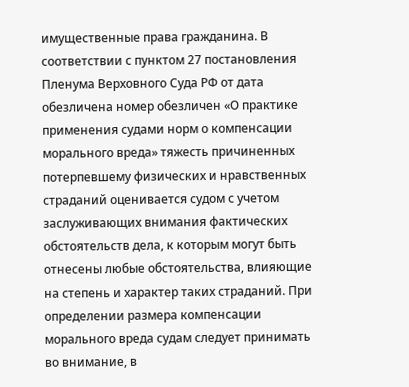имущественные права гражданина. В соответствии с пунктом 27 постановления Пленума Верховного Суда РФ от дата обезличена номер обезличен «О практике применения судами норм о компенсации морального вреда» тяжесть причиненных потерпевшему физических и нравственных страданий оценивается судом с учетом заслуживающих внимания фактических обстоятельств дела, к которым могут быть отнесены любые обстоятельства, влияющие на степень и характер таких страданий. При определении размера компенсации морального вреда судам следует принимать во внимание, в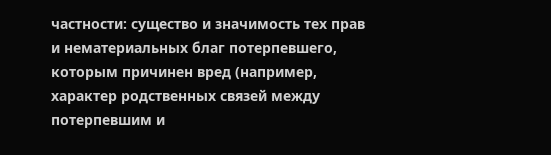частности: существо и значимость тех прав и нематериальных благ потерпевшего, которым причинен вред (например, характер родственных связей между потерпевшим и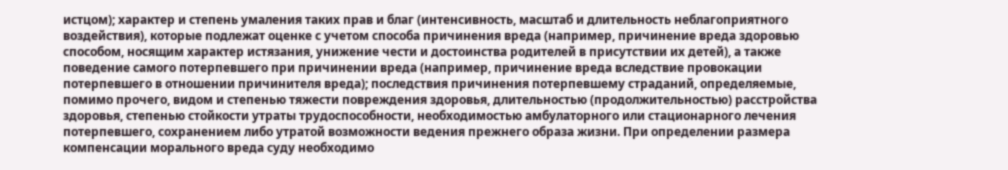истцом); характер и степень умаления таких прав и благ (интенсивность, масштаб и длительность неблагоприятного воздействия), которые подлежат оценке с учетом способа причинения вреда (например, причинение вреда здоровью способом, носящим характер истязания, унижение чести и достоинства родителей в присутствии их детей), а также поведение самого потерпевшего при причинении вреда (например, причинение вреда вследствие провокации потерпевшего в отношении причинителя вреда); последствия причинения потерпевшему страданий, определяемые, помимо прочего, видом и степенью тяжести повреждения здоровья, длительностью (продолжительностью) расстройства здоровья, степенью стойкости утраты трудоспособности, необходимостью амбулаторного или стационарного лечения потерпевшего, сохранением либо утратой возможности ведения прежнего образа жизни. При определении размера компенсации морального вреда суду необходимо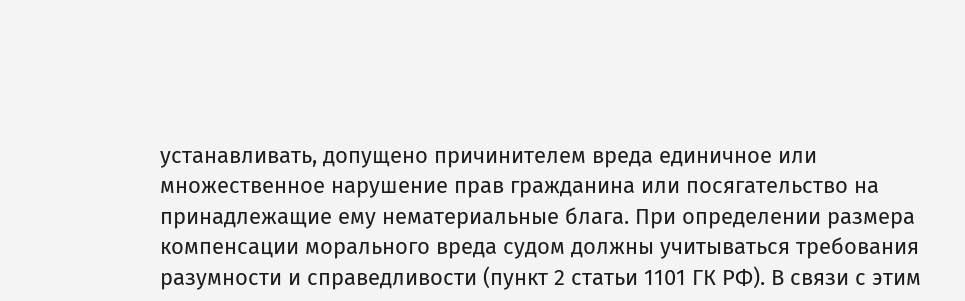устанавливать, допущено причинителем вреда единичное или множественное нарушение прав гражданина или посягательство на принадлежащие ему нематериальные блага. При определении размера компенсации морального вреда судом должны учитываться требования разумности и справедливости (пункт 2 статьи 1101 ГК РФ). В связи с этим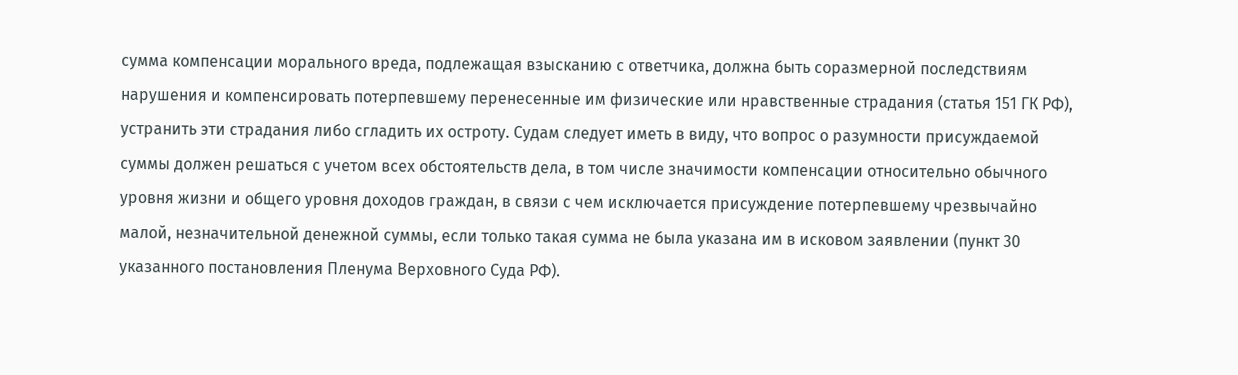сумма компенсации морального вреда, подлежащая взысканию с ответчика, должна быть соразмерной последствиям нарушения и компенсировать потерпевшему перенесенные им физические или нравственные страдания (статья 151 ГК РФ), устранить эти страдания либо сгладить их остроту. Судам следует иметь в виду, что вопрос о разумности присуждаемой суммы должен решаться с учетом всех обстоятельств дела, в том числе значимости компенсации относительно обычного уровня жизни и общего уровня доходов граждан, в связи с чем исключается присуждение потерпевшему чрезвычайно малой, незначительной денежной суммы, если только такая сумма не была указана им в исковом заявлении (пункт 30 указанного постановления Пленума Верховного Суда РФ).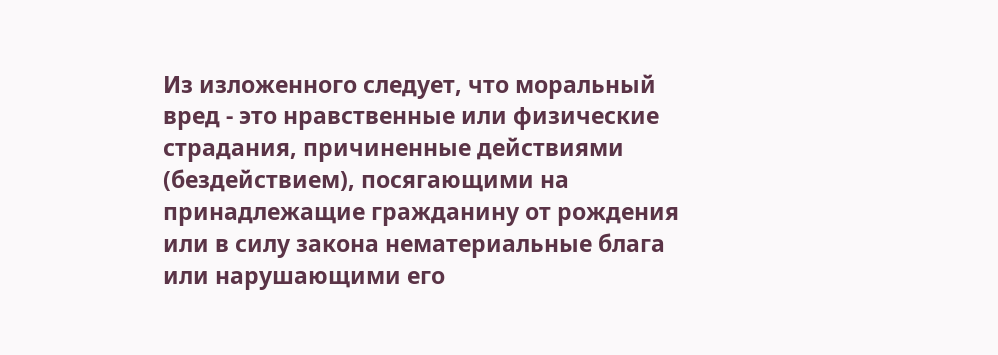Из изложенного следует, что моральный вред - это нравственные или физические страдания, причиненные действиями (бездействием), посягающими на принадлежащие гражданину от рождения или в силу закона нематериальные блага или нарушающими его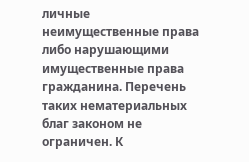личные неимущественные права либо нарушающими имущественные права гражданина. Перечень таких нематериальных благ законом не ограничен. К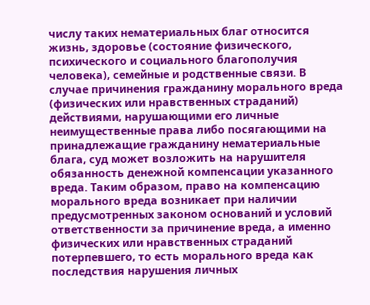числу таких нематериальных благ относится жизнь, здоровье (состояние физического, психического и социального благополучия человека), семейные и родственные связи. В случае причинения гражданину морального вреда (физических или нравственных страданий) действиями, нарушающими его личные неимущественные права либо посягающими на принадлежащие гражданину нематериальные блага, суд может возложить на нарушителя обязанность денежной компенсации указанного вреда. Таким образом, право на компенсацию морального вреда возникает при наличии предусмотренных законом оснований и условий ответственности за причинение вреда, а именно физических или нравственных страданий потерпевшего, то есть морального вреда как последствия нарушения личных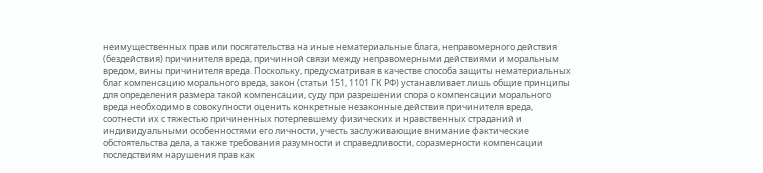неимущественных прав или посягательства на иные нематериальные блага, неправомерного действия (бездействия) причинителя вреда, причинной связи между неправомерными действиями и моральным вредом, вины причинителя вреда. Поскольку, предусматривая в качестве способа защиты нематериальных благ компенсацию морального вреда, закон (статьи 151, 1101 ГК РФ) устанавливает лишь общие принципы для определения размера такой компенсации, суду при разрешении спора о компенсации морального вреда необходимо в совокупности оценить конкретные незаконные действия причинителя вреда, соотнести их с тяжестью причиненных потерпевшему физических и нравственных страданий и индивидуальными особенностями его личности, учесть заслуживающие внимание фактические обстоятельства дела, а также требования разумности и справедливости, соразмерности компенсации последствиям нарушения прав как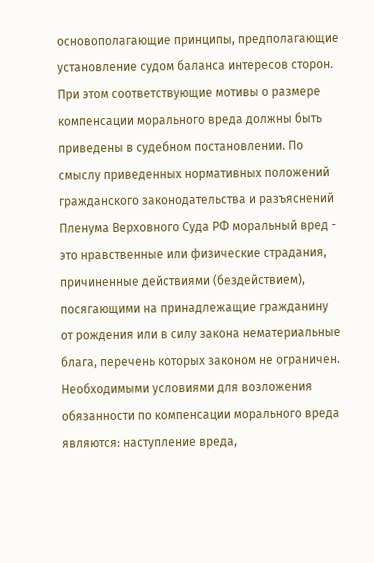основополагающие принципы, предполагающие установление судом баланса интересов сторон. При этом соответствующие мотивы о размере компенсации морального вреда должны быть приведены в судебном постановлении. По смыслу приведенных нормативных положений гражданского законодательства и разъяснений Пленума Верховного Суда РФ моральный вред - это нравственные или физические страдания, причиненные действиями (бездействием), посягающими на принадлежащие гражданину от рождения или в силу закона нематериальные блага, перечень которых законом не ограничен. Необходимыми условиями для возложения обязанности по компенсации морального вреда являются: наступление вреда,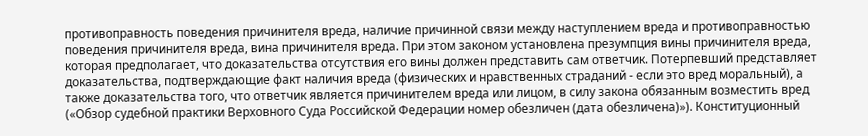противоправность поведения причинителя вреда, наличие причинной связи между наступлением вреда и противоправностью поведения причинителя вреда, вина причинителя вреда. При этом законом установлена презумпция вины причинителя вреда, которая предполагает, что доказательства отсутствия его вины должен представить сам ответчик. Потерпевший представляет доказательства, подтверждающие факт наличия вреда (физических и нравственных страданий - если это вред моральный), а также доказательства того, что ответчик является причинителем вреда или лицом, в силу закона обязанным возместить вред («Обзор судебной практики Верховного Суда Российской Федерации номер обезличен (дата обезличена)»). Конституционный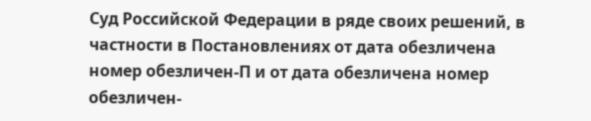Суд Российской Федерации в ряде своих решений, в частности в Постановлениях от дата обезличена номер обезличен-П и от дата обезличена номер обезличен-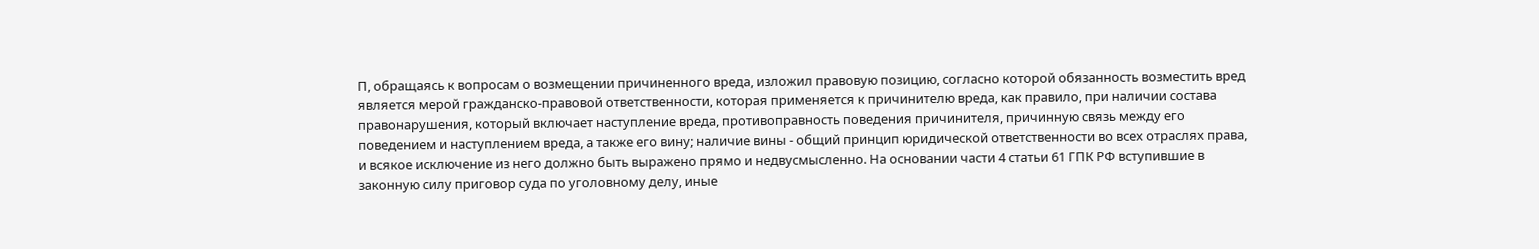П, обращаясь к вопросам о возмещении причиненного вреда, изложил правовую позицию, согласно которой обязанность возместить вред является мерой гражданско-правовой ответственности, которая применяется к причинителю вреда, как правило, при наличии состава правонарушения, который включает наступление вреда, противоправность поведения причинителя, причинную связь между его поведением и наступлением вреда, а также его вину; наличие вины - общий принцип юридической ответственности во всех отраслях права, и всякое исключение из него должно быть выражено прямо и недвусмысленно. На основании части 4 статьи 61 ГПК РФ вступившие в законную силу приговор суда по уголовному делу, иные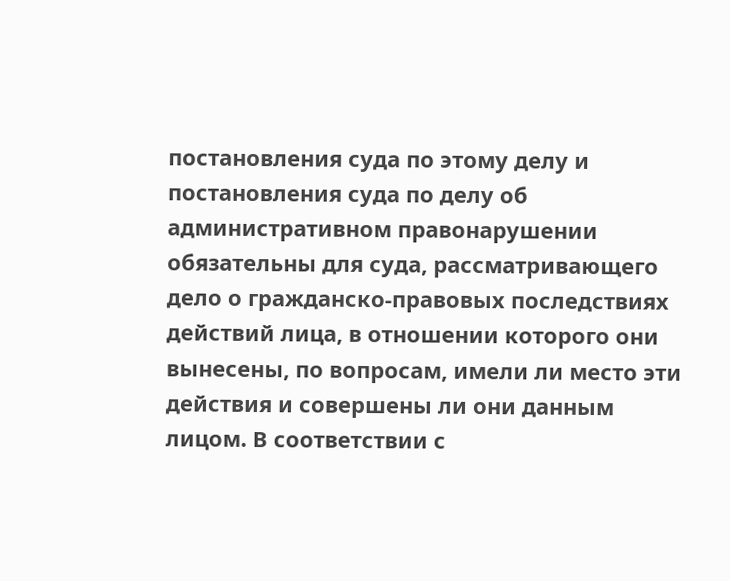постановления суда по этому делу и постановления суда по делу об административном правонарушении обязательны для суда, рассматривающего дело о гражданско-правовых последствиях действий лица, в отношении которого они вынесены, по вопросам, имели ли место эти действия и совершены ли они данным лицом. В соответствии с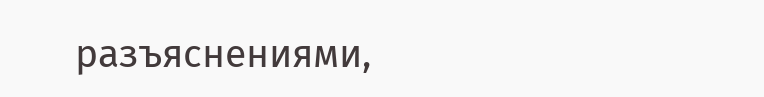разъяснениями,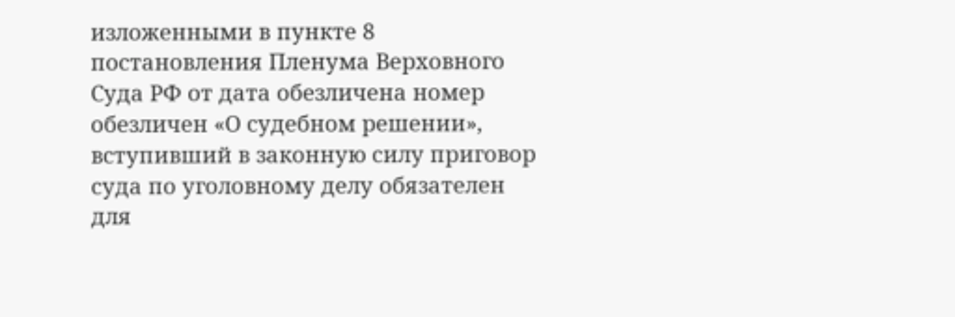изложенными в пункте 8 постановления Пленума Верховного Суда РФ от дата обезличена номер обезличен «О судебном решении», вступивший в законную силу приговор суда по уголовному делу обязателен для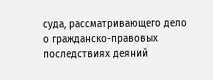суда, рассматривающего дело о гражданско-правовых последствиях деяний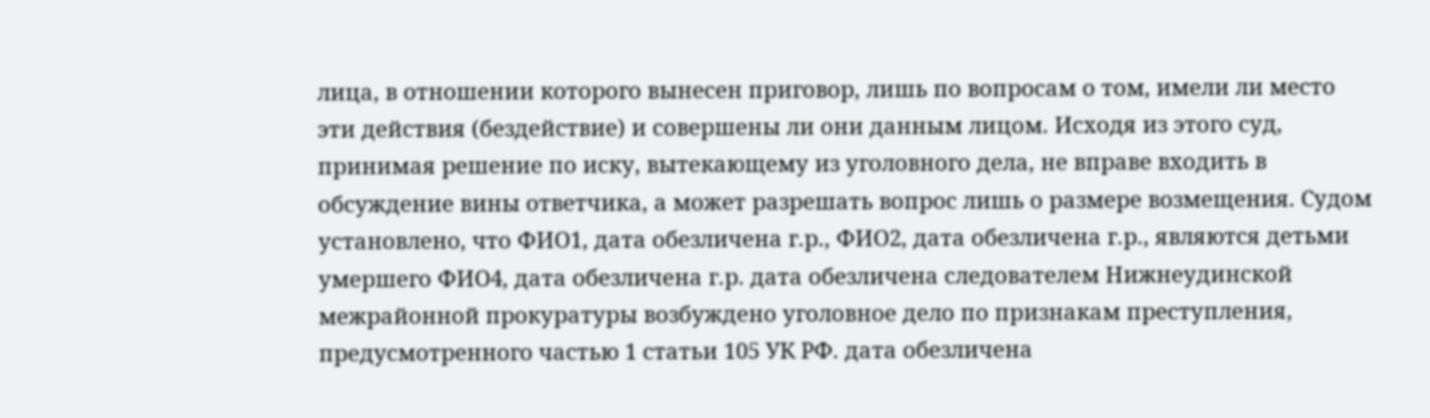лица, в отношении которого вынесен приговор, лишь по вопросам о том, имели ли место эти действия (бездействие) и совершены ли они данным лицом. Исходя из этого суд, принимая решение по иску, вытекающему из уголовного дела, не вправе входить в обсуждение вины ответчика, а может разрешать вопрос лишь о размере возмещения. Судом установлено, что ФИО1, дата обезличена г.р., ФИО2, дата обезличена г.р., являются детьми умершего ФИО4, дата обезличена г.р. дата обезличена следователем Нижнеудинской межрайонной прокуратуры возбуждено уголовное дело по признакам преступления, предусмотренного частью 1 статьи 105 УК РФ. дата обезличена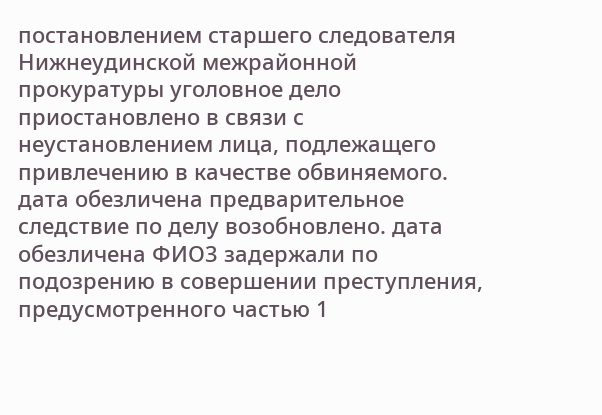постановлением старшего следователя Нижнеудинской межрайонной прокуратуры уголовное дело приостановлено в связи с неустановлением лица, подлежащего привлечению в качестве обвиняемого. дата обезличена предварительное следствие по делу возобновлено. дата обезличена ФИО3 задержали по подозрению в совершении преступления, предусмотренного частью 1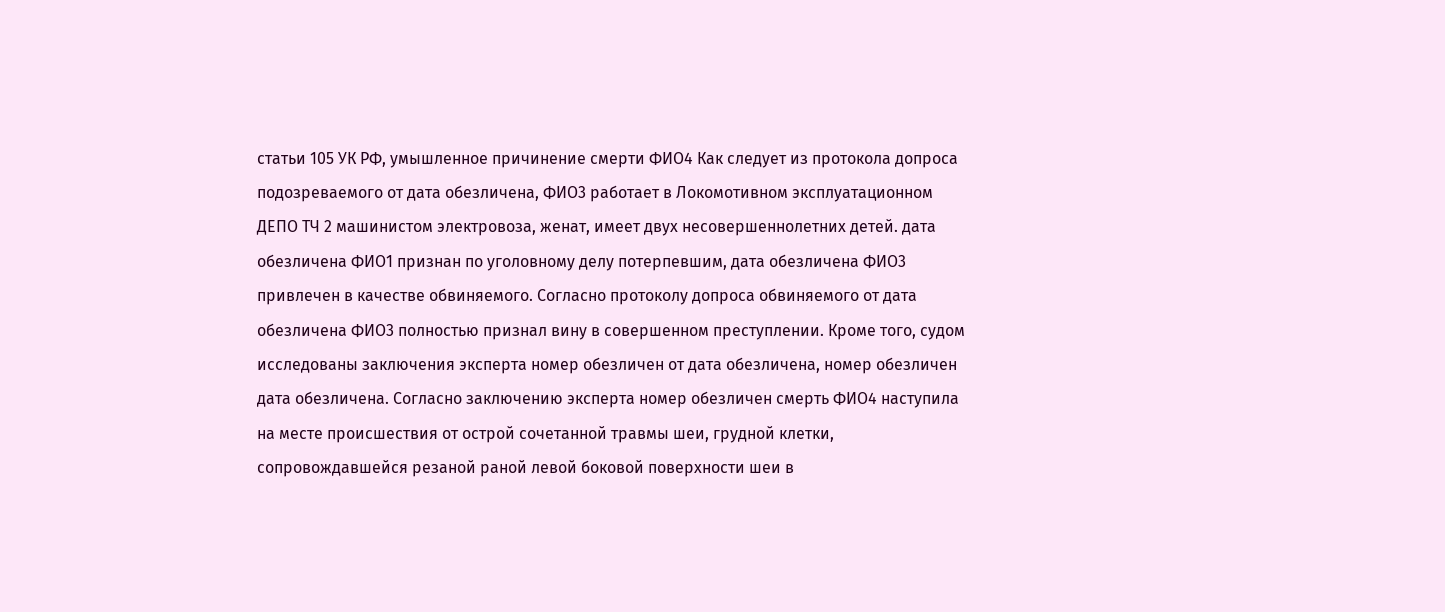статьи 105 УК РФ, умышленное причинение смерти ФИО4 Как следует из протокола допроса подозреваемого от дата обезличена, ФИО3 работает в Локомотивном эксплуатационном ДЕПО ТЧ 2 машинистом электровоза, женат, имеет двух несовершеннолетних детей. дата обезличена ФИО1 признан по уголовному делу потерпевшим, дата обезличена ФИО3 привлечен в качестве обвиняемого. Согласно протоколу допроса обвиняемого от дата обезличена ФИО3 полностью признал вину в совершенном преступлении. Кроме того, судом исследованы заключения эксперта номер обезличен от дата обезличена, номер обезличен дата обезличена. Согласно заключению эксперта номер обезличен смерть ФИО4 наступила на месте происшествия от острой сочетанной травмы шеи, грудной клетки, сопровождавшейся резаной раной левой боковой поверхности шеи в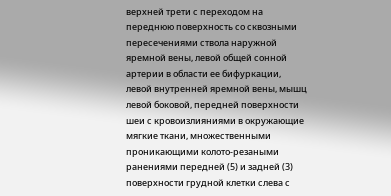верхней трети с переходом на переднюю поверхность со сквозными пересечениями ствола наружной яремной вены, левой общей сонной артерии в области ее бифуркации, левой внутренней яремной вены, мышц левой боковой, передней поверхности шеи с кровоизлияниями в окружающие мягкие ткани, множественными проникающими колото-резаными ранениями передней (5) и задней (3) поверхности грудной клетки слева с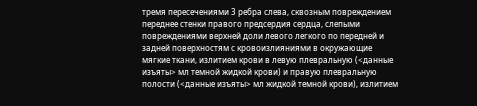тремя пересечениями 3 ребра слева, сквозным повреждением переднее стенки правого предсердия сердца, слепыми повреждениями верхней доли левого легкого по передней и задней поверхностям с кровоизлияниями в окружающие мягкие ткани, излитием крови в левую плевральную (<данные изъяты> мл темной жидкой крови) и правую плевральную полости (<данные изъяты> мл жидкой темной крови), излитием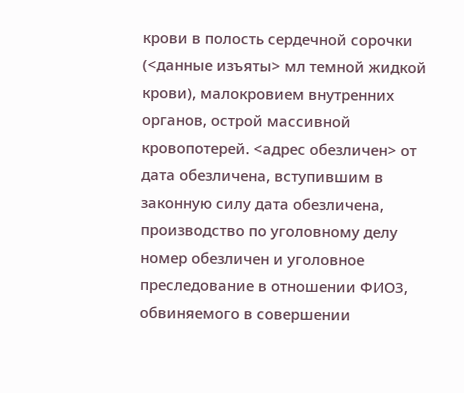крови в полость сердечной сорочки (<данные изъяты> мл темной жидкой крови), малокровием внутренних органов, острой массивной кровопотерей. <адрес обезличен> от дата обезличена, вступившим в законную силу дата обезличена, производство по уголовному делу номер обезличен и уголовное преследование в отношении ФИО3, обвиняемого в совершении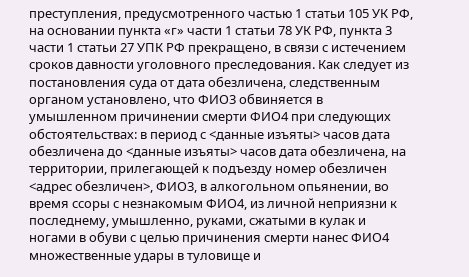преступления, предусмотренного частью 1 статьи 105 УК РФ, на основании пункта «г» части 1 статьи 78 УК РФ, пункта 3 части 1 статьи 27 УПК РФ прекращено, в связи с истечением сроков давности уголовного преследования. Как следует из постановления суда от дата обезличена, следственным органом установлено, что ФИО3 обвиняется в умышленном причинении смерти ФИО4 при следующих обстоятельствах: в период с <данные изъяты> часов дата обезличена до <данные изъяты> часов дата обезличена, на территории, прилегающей к подъезду номер обезличен <адрес обезличен>, ФИО3, в алкогольном опьянении, во время ссоры с незнакомым ФИО4, из личной неприязни к последнему, умышленно, руками, сжатыми в кулак и ногами в обуви с целью причинения смерти нанес ФИО4 множественные удары в туловище и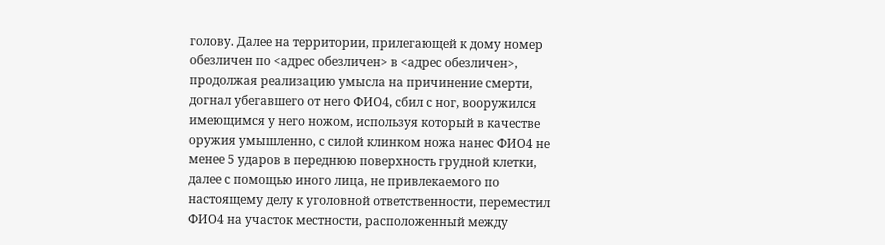голову. Далее на территории, прилегающей к дому номер обезличен по <адрес обезличен> в <адрес обезличен>, продолжая реализацию умысла на причинение смерти, догнал убегавшего от него ФИО4, сбил с ног, вооружился имеющимся у него ножом, используя который в качестве оружия умышленно, с силой клинком ножа нанес ФИО4 не менее 5 ударов в переднюю поверхность грудной клетки, далее с помощью иного лица, не привлекаемого по настоящему делу к уголовной ответственности, переместил ФИО4 на участок местности, расположенный между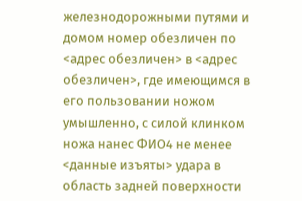железнодорожными путями и домом номер обезличен по <адрес обезличен> в <адрес обезличен>, где имеющимся в его пользовании ножом умышленно, с силой клинком ножа нанес ФИО4 не менее <данные изъяты> удара в область задней поверхности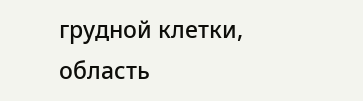грудной клетки, область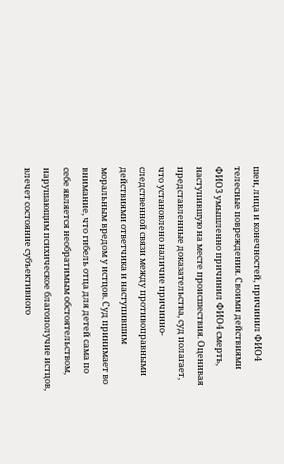шеи, лица и конечностей, причинил ФИО4 телесные повреждения. Своими действиями ФИО3 умышленно причинил ФИО4 смерть, наступившую на месте происшествия. Оценивая представленные доказательства, суд полагает, что установлено наличие причинно-следственной связи между противоправными действиями ответчика и наступившим моральным вредом у истцов. Суд принимает во внимание, что гибель отца для детей сама по себе является необратимым обстоятельством, нарушающим психическое благополучие истцов, влечет состояние субъективного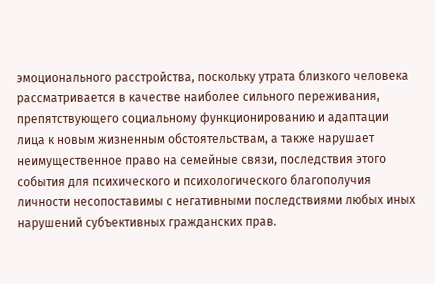эмоционального расстройства, поскольку утрата близкого человека рассматривается в качестве наиболее сильного переживания, препятствующего социальному функционированию и адаптации лица к новым жизненным обстоятельствам, а также нарушает неимущественное право на семейные связи, последствия этого события для психического и психологического благополучия личности несопоставимы с негативными последствиями любых иных нарушений субъективных гражданских прав.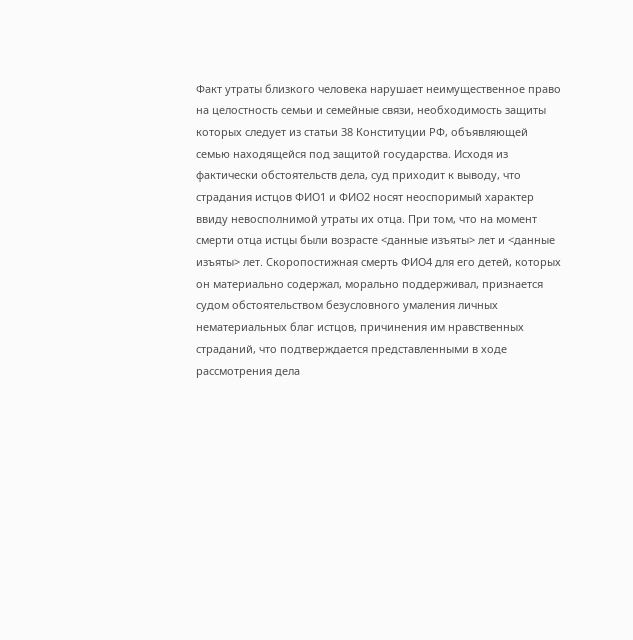Факт утраты близкого человека нарушает неимущественное право на целостность семьи и семейные связи, необходимость защиты которых следует из статьи 38 Конституции РФ, объявляющей семью находящейся под защитой государства. Исходя из фактически обстоятельств дела, суд приходит к выводу, что страдания истцов ФИО1 и ФИО2 носят неоспоримый характер ввиду невосполнимой утраты их отца. При том, что на момент смерти отца истцы были возрасте <данные изъяты> лет и <данные изъяты> лет. Скоропостижная смерть ФИО4 для его детей, которых он материально содержал, морально поддерживал, признается судом обстоятельством безусловного умаления личных нематериальных благ истцов, причинения им нравственных страданий, что подтверждается представленными в ходе рассмотрения дела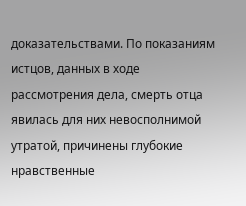доказательствами. По показаниям истцов, данных в ходе рассмотрения дела, смерть отца явилась для них невосполнимой утратой, причинены глубокие нравственные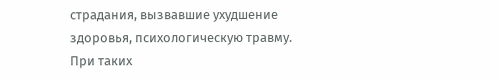страдания, вызвавшие ухудшение здоровья, психологическую травму. При таких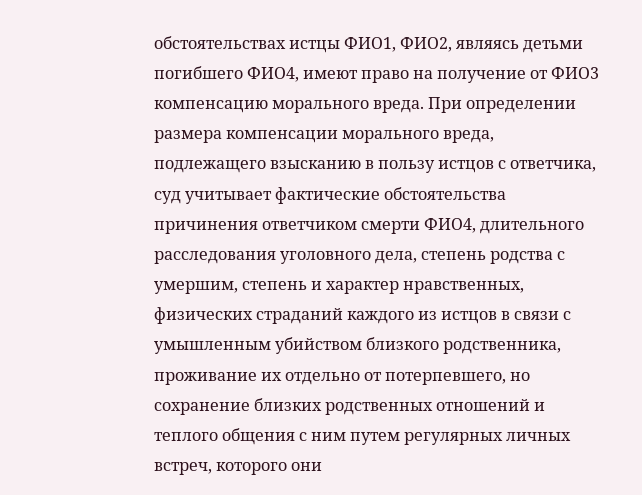обстоятельствах истцы ФИО1, ФИО2, являясь детьми погибшего ФИО4, имеют право на получение от ФИО3 компенсацию морального вреда. При определении размера компенсации морального вреда, подлежащего взысканию в пользу истцов с ответчика, суд учитывает фактические обстоятельства причинения ответчиком смерти ФИО4, длительного расследования уголовного дела, степень родства с умершим, степень и характер нравственных, физических страданий каждого из истцов в связи с умышленным убийством близкого родственника, проживание их отдельно от потерпевшего, но сохранение близких родственных отношений и теплого общения с ним путем регулярных личных встреч, которого они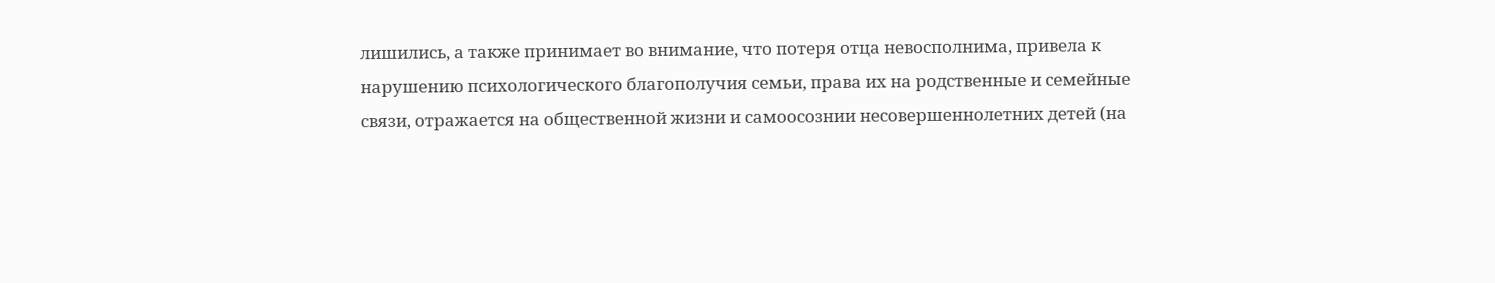лишились, а также принимает во внимание, что потеря отца невосполнима, привела к нарушению психологического благополучия семьи, права их на родственные и семейные связи, отражается на общественной жизни и самоосознии несовершеннолетних детей (на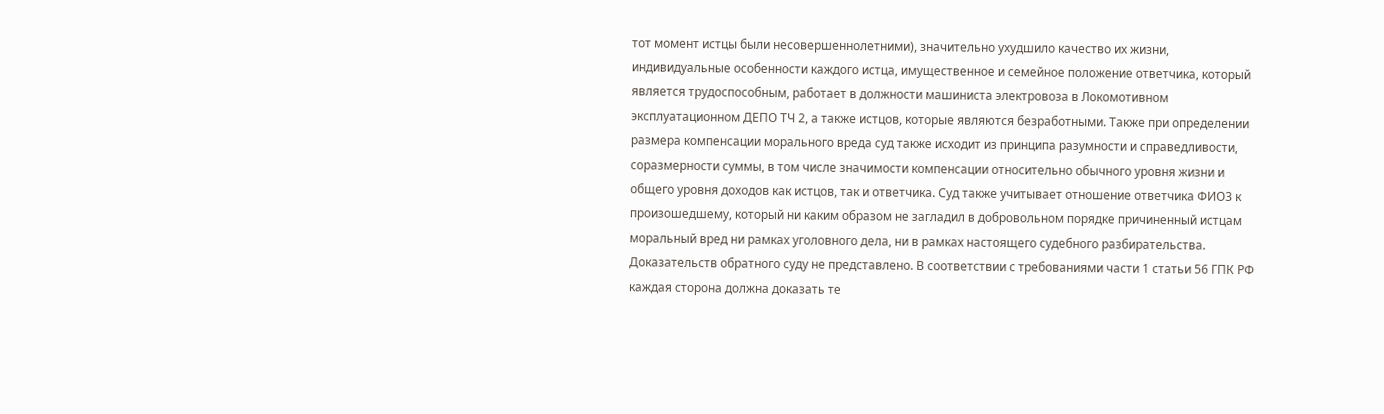тот момент истцы были несовершеннолетними), значительно ухудшило качество их жизни, индивидуальные особенности каждого истца, имущественное и семейное положение ответчика, который является трудоспособным, работает в должности машиниста электровоза в Локомотивном эксплуатационном ДЕПО ТЧ 2, а также истцов, которые являются безработными. Также при определении размера компенсации морального вреда суд также исходит из принципа разумности и справедливости, соразмерности суммы, в том числе значимости компенсации относительно обычного уровня жизни и общего уровня доходов как истцов, так и ответчика. Суд также учитывает отношение ответчика ФИО3 к произошедшему, который ни каким образом не загладил в добровольном порядке причиненный истцам моральный вред ни рамках уголовного дела, ни в рамках настоящего судебного разбирательства. Доказательств обратного суду не представлено. В соответствии с требованиями части 1 статьи 56 ГПК РФ каждая сторона должна доказать те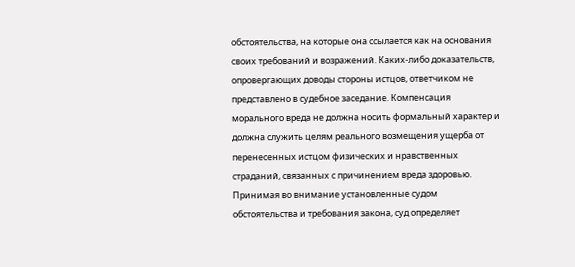обстоятельства, на которые она ссылается как на основания своих требований и возражений. Каких-либо доказательств, опровергающих доводы стороны истцов, ответчиком не представлено в судебное заседание. Компенсация морального вреда не должна носить формальный характер и должна служить целям реального возмещения ущерба от перенесенных истцом физических и нравственных страданий, связанных с причинением вреда здоровью. Принимая во внимание установленные судом обстоятельства и требования закона, суд определяет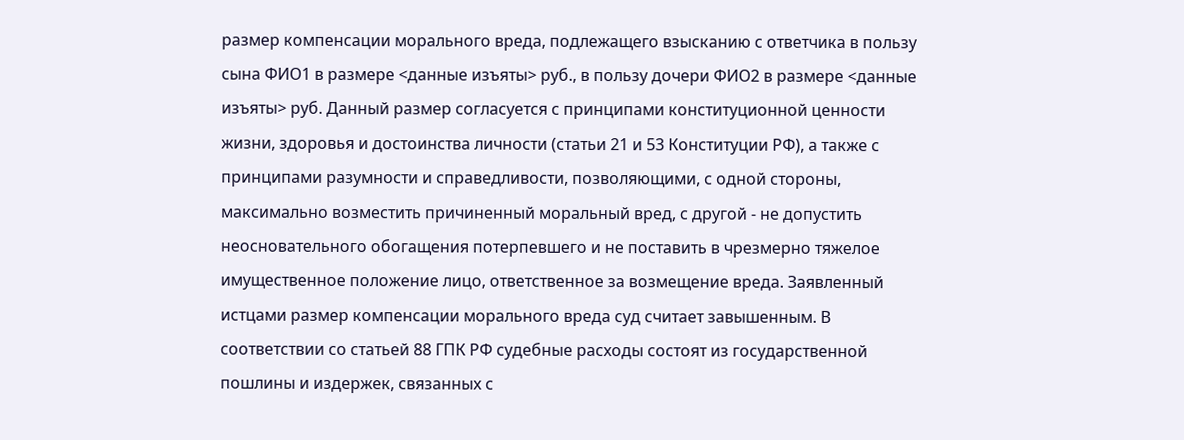размер компенсации морального вреда, подлежащего взысканию с ответчика в пользу сына ФИО1 в размере <данные изъяты> руб., в пользу дочери ФИО2 в размере <данные изъяты> руб. Данный размер согласуется с принципами конституционной ценности жизни, здоровья и достоинства личности (статьи 21 и 53 Конституции РФ), а также с принципами разумности и справедливости, позволяющими, с одной стороны, максимально возместить причиненный моральный вред, с другой - не допустить неосновательного обогащения потерпевшего и не поставить в чрезмерно тяжелое имущественное положение лицо, ответственное за возмещение вреда. Заявленный истцами размер компенсации морального вреда суд считает завышенным. В соответствии со статьей 88 ГПК РФ судебные расходы состоят из государственной пошлины и издержек, связанных с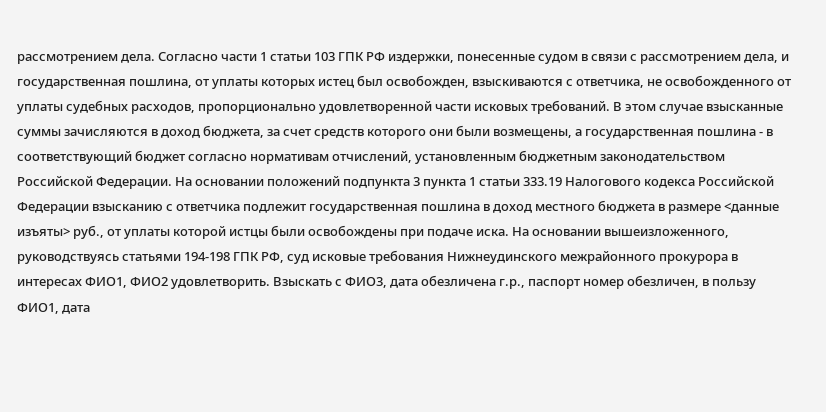рассмотрением дела. Согласно части 1 статьи 103 ГПК РФ издержки, понесенные судом в связи с рассмотрением дела, и государственная пошлина, от уплаты которых истец был освобожден, взыскиваются с ответчика, не освобожденного от уплаты судебных расходов, пропорционально удовлетворенной части исковых требований. В этом случае взысканные суммы зачисляются в доход бюджета, за счет средств которого они были возмещены, а государственная пошлина - в соответствующий бюджет согласно нормативам отчислений, установленным бюджетным законодательством Российской Федерации. На основании положений подпункта 3 пункта 1 статьи 333.19 Налогового кодекса Российской Федерации взысканию с ответчика подлежит государственная пошлина в доход местного бюджета в размере <данные изъяты> руб., от уплаты которой истцы были освобождены при подаче иска. На основании вышеизложенного, руководствуясь статьями 194-198 ГПК РФ, суд исковые требования Нижнеудинского межрайонного прокурора в интересах ФИО1, ФИО2 удовлетворить. Взыскать с ФИО3, дата обезличена г.р., паспорт номер обезличен, в пользу ФИО1, дата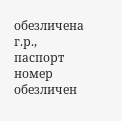обезличена г.р., паспорт номер обезличен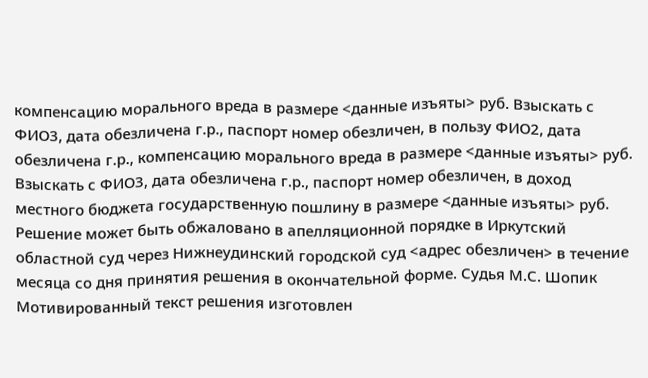компенсацию морального вреда в размере <данные изъяты> руб. Взыскать с ФИО3, дата обезличена г.р., паспорт номер обезличен, в пользу ФИО2, дата обезличена г.р., компенсацию морального вреда в размере <данные изъяты> руб. Взыскать с ФИО3, дата обезличена г.р., паспорт номер обезличен, в доход местного бюджета государственную пошлину в размере <данные изъяты> руб. Решение может быть обжаловано в апелляционной порядке в Иркутский областной суд через Нижнеудинский городской суд <адрес обезличен> в течение месяца со дня принятия решения в окончательной форме. Судья М.С. Шопик Мотивированный текст решения изготовлен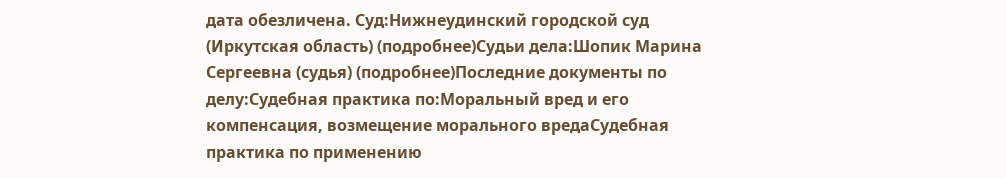дата обезличена. Суд:Нижнеудинский городской суд (Иркутская область) (подробнее)Судьи дела:Шопик Марина Сергеевна (судья) (подробнее)Последние документы по делу:Судебная практика по:Моральный вред и его компенсация, возмещение морального вредаСудебная практика по применению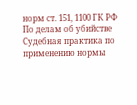норм ст. 151, 1100 ГК РФ По делам об убийстве Судебная практика по применению нормы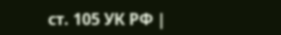ст. 105 УК РФ |